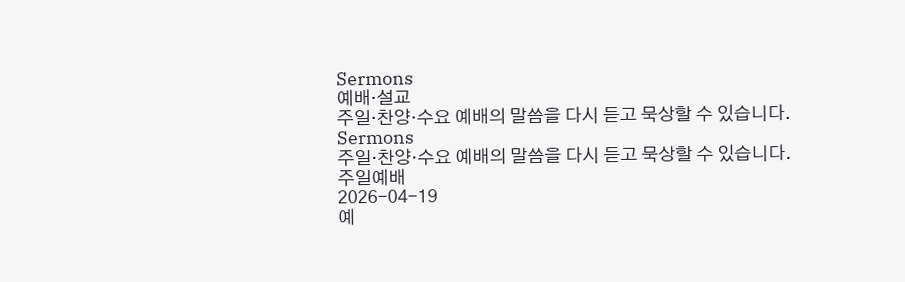Sermons
예배·설교
주일·찬양·수요 예배의 말씀을 다시 듣고 묵상할 수 있습니다.
Sermons
주일·찬양·수요 예배의 말씀을 다시 듣고 묵상할 수 있습니다.
주일예배
2026-04-19
예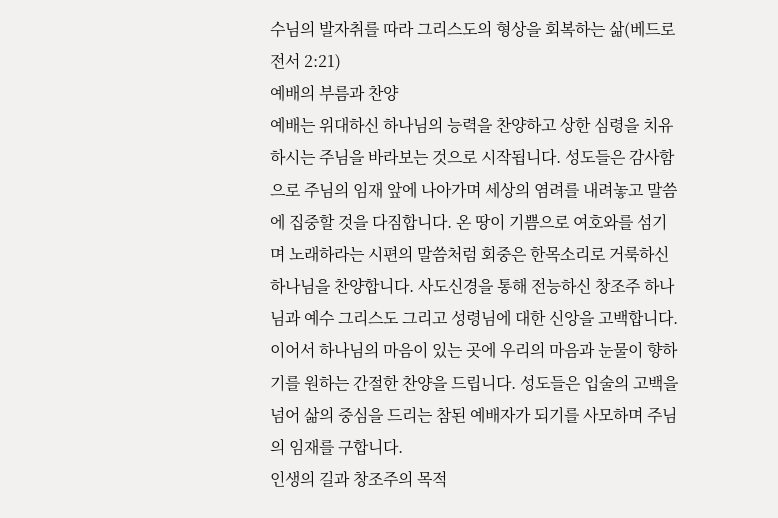수님의 발자취를 따라 그리스도의 형상을 회복하는 삶(베드로전서 2:21)
예배의 부름과 찬양
예배는 위대하신 하나님의 능력을 찬양하고 상한 심령을 치유하시는 주님을 바라보는 것으로 시작됩니다. 성도들은 감사함으로 주님의 임재 앞에 나아가며 세상의 염려를 내려놓고 말씀에 집중할 것을 다짐합니다. 온 땅이 기쁨으로 여호와를 섬기며 노래하라는 시편의 말씀처럼 회중은 한목소리로 거룩하신 하나님을 찬양합니다. 사도신경을 통해 전능하신 창조주 하나님과 예수 그리스도 그리고 성령님에 대한 신앙을 고백합니다. 이어서 하나님의 마음이 있는 곳에 우리의 마음과 눈물이 향하기를 원하는 간절한 찬양을 드립니다. 성도들은 입술의 고백을 넘어 삶의 중심을 드리는 참된 예배자가 되기를 사모하며 주님의 임재를 구합니다.
인생의 길과 창조주의 목적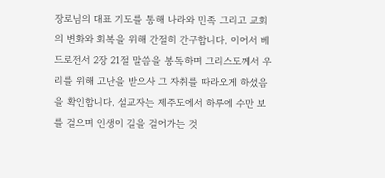장로님의 대표 기도를 통해 나라와 민족 그리고 교회의 변화와 회복을 위해 간절히 간구합니다. 이어서 베드로전서 2장 21절 말씀을 봉독하며 그리스도께서 우리를 위해 고난을 받으사 그 자취를 따라오게 하셨음을 확인합니다. 설교자는 제주도에서 하루에 수만 보를 걸으며 인생이 길을 걸어가는 것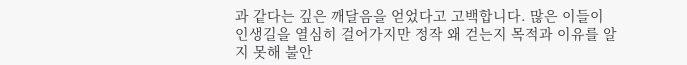과 같다는 깊은 깨달음을 얻었다고 고백합니다. 많은 이들이 인생길을 열심히 걸어가지만 정작 왜 걷는지 목적과 이유를 알지 못해 불안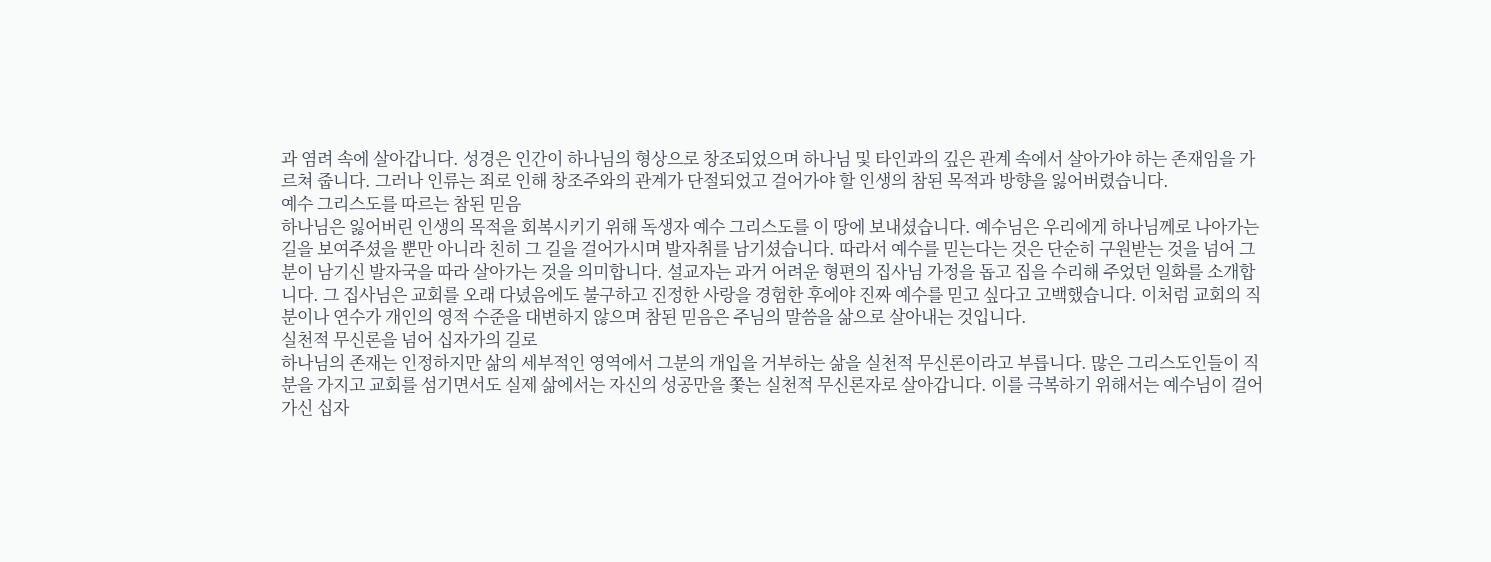과 염려 속에 살아갑니다. 성경은 인간이 하나님의 형상으로 창조되었으며 하나님 및 타인과의 깊은 관계 속에서 살아가야 하는 존재임을 가르쳐 줍니다. 그러나 인류는 죄로 인해 창조주와의 관계가 단절되었고 걸어가야 할 인생의 참된 목적과 방향을 잃어버렸습니다.
예수 그리스도를 따르는 참된 믿음
하나님은 잃어버린 인생의 목적을 회복시키기 위해 독생자 예수 그리스도를 이 땅에 보내셨습니다. 예수님은 우리에게 하나님께로 나아가는 길을 보여주셨을 뿐만 아니라 친히 그 길을 걸어가시며 발자취를 남기셨습니다. 따라서 예수를 믿는다는 것은 단순히 구원받는 것을 넘어 그분이 남기신 발자국을 따라 살아가는 것을 의미합니다. 설교자는 과거 어려운 형편의 집사님 가정을 돕고 집을 수리해 주었던 일화를 소개합니다. 그 집사님은 교회를 오래 다녔음에도 불구하고 진정한 사랑을 경험한 후에야 진짜 예수를 믿고 싶다고 고백했습니다. 이처럼 교회의 직분이나 연수가 개인의 영적 수준을 대변하지 않으며 참된 믿음은 주님의 말씀을 삶으로 살아내는 것입니다.
실천적 무신론을 넘어 십자가의 길로
하나님의 존재는 인정하지만 삶의 세부적인 영역에서 그분의 개입을 거부하는 삶을 실천적 무신론이라고 부릅니다. 많은 그리스도인들이 직분을 가지고 교회를 섬기면서도 실제 삶에서는 자신의 성공만을 쫓는 실천적 무신론자로 살아갑니다. 이를 극복하기 위해서는 예수님이 걸어가신 십자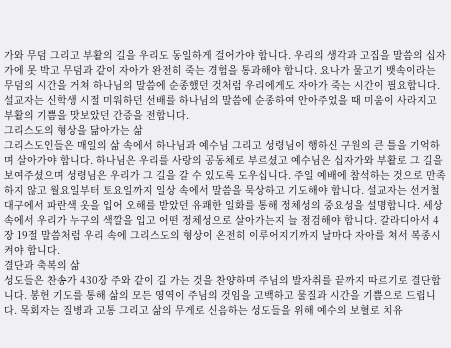가와 무덤 그리고 부활의 길을 우리도 동일하게 걸어가야 합니다. 우리의 생각과 고집을 말씀의 십자가에 못 박고 무덤과 같이 자아가 완전히 죽는 경험을 통과해야 합니다. 요나가 물고기 뱃속이라는 무덤의 시간을 거쳐 하나님의 말씀에 순종했던 것처럼 우리에게도 자아가 죽는 시간이 필요합니다. 설교자는 신학생 시절 미워하던 선배를 하나님의 말씀에 순종하여 안아주었을 때 미움이 사라지고 부활의 기쁨을 맛보았던 간증을 전합니다.
그리스도의 형상을 닮아가는 삶
그리스도인들은 매일의 삶 속에서 하나님과 예수님 그리고 성령님이 행하신 구원의 큰 틀을 기억하며 살아가야 합니다. 하나님은 우리를 사랑의 공동체로 부르셨고 예수님은 십자가와 부활로 그 길을 보여주셨으며 성령님은 우리가 그 길을 갈 수 있도록 도우십니다. 주일 예배에 참석하는 것으로 만족하지 않고 월요일부터 토요일까지 일상 속에서 말씀을 묵상하고 기도해야 합니다. 설교자는 선거철 대구에서 파란색 옷을 입어 오해를 받았던 유쾌한 일화를 통해 정체성의 중요성을 설명합니다. 세상 속에서 우리가 누구의 색깔을 입고 어떤 정체성으로 살아가는지 늘 점검해야 합니다. 갈라디아서 4장 19절 말씀처럼 우리 속에 그리스도의 형상이 온전히 이루어지기까지 날마다 자아를 쳐서 복종시켜야 합니다.
결단과 축복의 삶
성도들은 찬송가 430장 주와 같이 길 가는 것을 찬양하며 주님의 발자취를 끝까지 따르기로 결단합니다. 봉헌 기도를 통해 삶의 모든 영역이 주님의 것임을 고백하고 물질과 시간을 기쁨으로 드립니다. 목회자는 질병과 고통 그리고 삶의 무게로 신음하는 성도들을 위해 예수의 보혈로 치유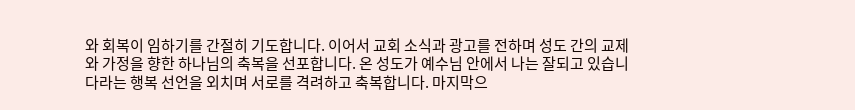와 회복이 임하기를 간절히 기도합니다. 이어서 교회 소식과 광고를 전하며 성도 간의 교제와 가정을 향한 하나님의 축복을 선포합니다. 온 성도가 예수님 안에서 나는 잘되고 있습니다라는 행복 선언을 외치며 서로를 격려하고 축복합니다. 마지막으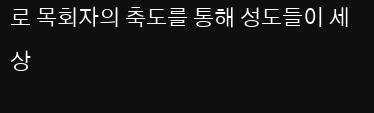로 목회자의 축도를 통해 성도들이 세상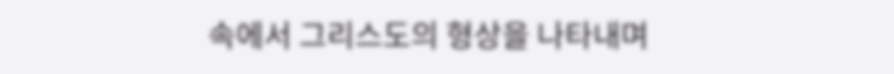속에서 그리스도의 형상을 나타내며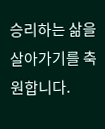승리하는 삶을 살아가기를 축원합니다.